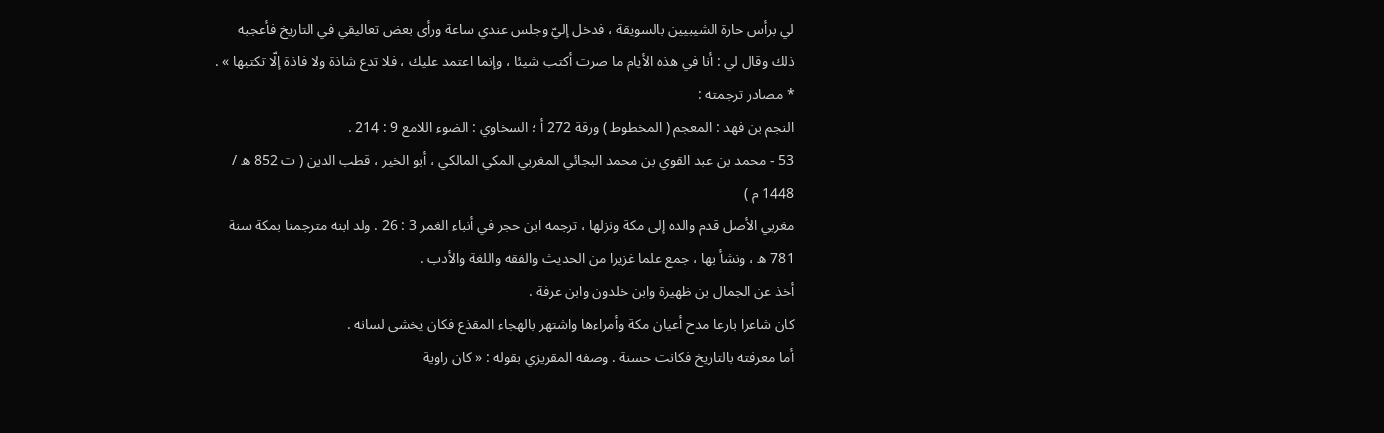لي برأس حارة الشيبيين بالسويقة ، فدخل إليّ وجلس عندي ساعة ورأى بعض تعاليقي في التاريخ فأعجبه ذلك وقال لي : أنا في هذه الأيام ما صرت أكتب شيئا ، وإنما اعتمد عليك ، فلا تدع شاذة ولا فاذة إلّا تكتبها » .
* مصادر ترجمته :
النجم بن فهد : المعجم ( المخطوط ) ورقة 272 أ ؛ السخاوي : الضوء اللامع 9 : 214 .
53 - محمد بن عبد القوي بن محمد البجائي المغربي المكي المالكي ، أبو الخير ، قطب الدين ( ت 852 ه / 1448 م )
مغربي الأصل قدم والده إلى مكة ونزلها ، ترجمه ابن حجر في أنباء الغمر 3 : 26 . ولد ابنه مترجمنا بمكة سنة 781 ه ، ونشأ بها ، جمع علما غزيرا من الحديث والفقه واللغة والأدب .
أخذ عن الجمال بن ظهيرة وابن خلدون وابن عرفة .
كان شاعرا بارعا مدح أعيان مكة وأمراءها واشتهر بالهجاء المقذع فكان يخشى لسانه .
أما معرفته بالتاريخ فكانت حسنة . وصفه المقريزي بقوله : « كان راوية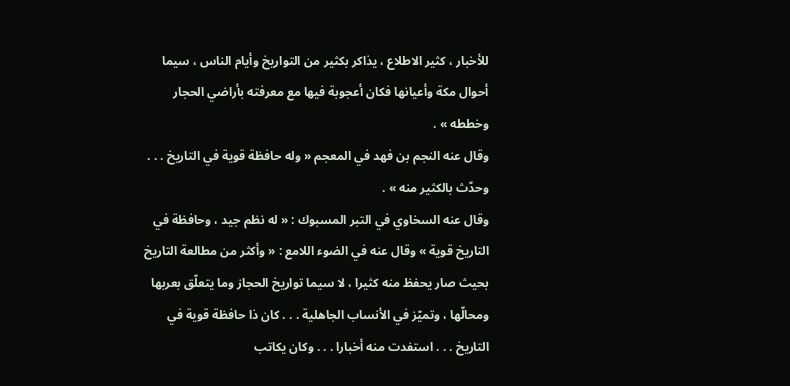للأخبار ، كثير الاطلاع ، يذاكر بكثير من التواريخ وأيام الناس ، سيما أحوال مكة وأعيانها فكان أعجوبة فيها مع معرفته بأراضي الحجار وخططه » .
وقال عنه النجم بن فهد في المعجم « وله حافظة قوية في التاريخ . . .
وحدّث بالكثير منه » .
وقال عنه السخاوي في التبر المسبوك : « له نظم جيد ، وحافظة في التاريخ قوية » وقال عنه في الضوء اللامع : « وأكثر من مطالعة التاريخ بحيث صار يحفظ منه كثيرا ، لا سيما تواريخ الحجاز وما يتعلّق بعربها ومحالّها ، وتميّز في الأنساب الجاهلية . . . كان ذا حافظة قوية في التاريخ . . . استفدت منه أخبارا . . . وكان يكاتب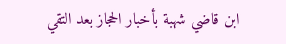ابن قاضي شهبة بأخبار الحجاز بعد التقي